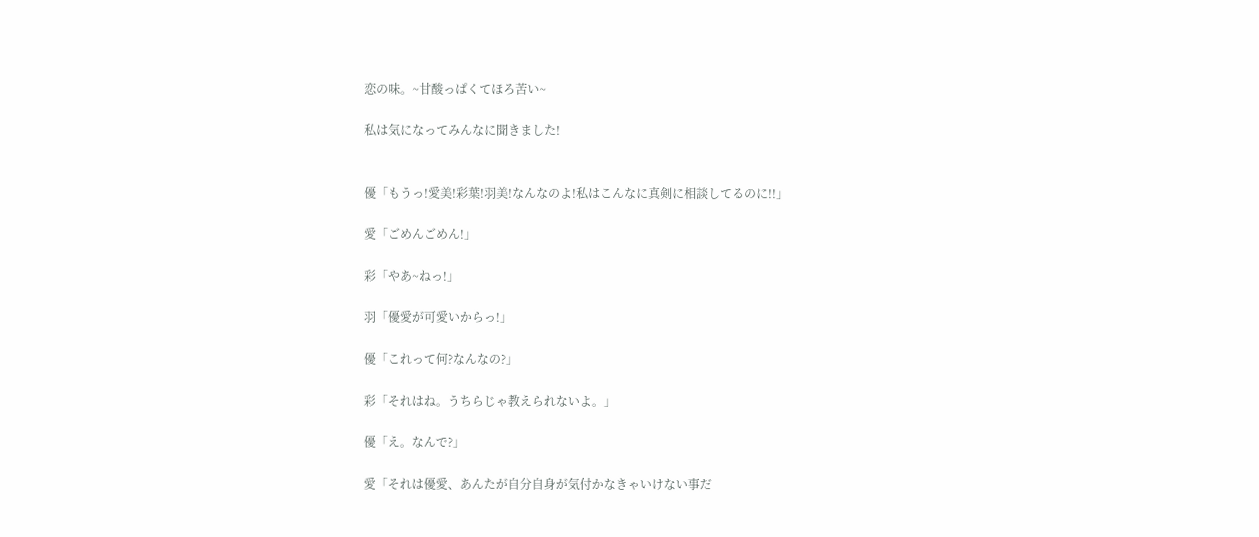恋の味。~甘酸っぱくてほろ苦い~

私は気になってみんなに聞きました!


優「もうっ!愛美!彩葉!羽美!なんなのよ!私はこんなに真剣に相談してるのに!!」

愛「ごめんごめん!」

彩「やあ~ねっ!」

羽「優愛が可愛いからっ!」

優「これって何?なんなの?」

彩「それはね。うちらじゃ教えられないよ。」

優「え。なんで?」

愛「それは優愛、あんたが自分自身が気付かなきゃいけない事だ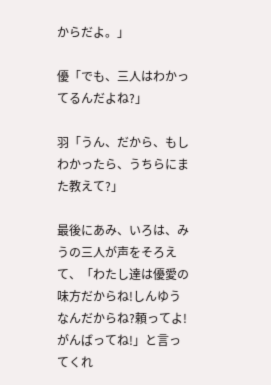からだよ。」

優「でも、三人はわかってるんだよね?」

羽「うん、だから、もしわかったら、うちらにまた教えて?」

最後にあみ、いろは、みうの三人が声をそろえて、「わたし達は優愛の味方だからね!しんゆうなんだからね?頼ってよ!がんばってね!」と言ってくれ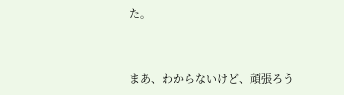た。


まあ、わからないけど、頑張ろう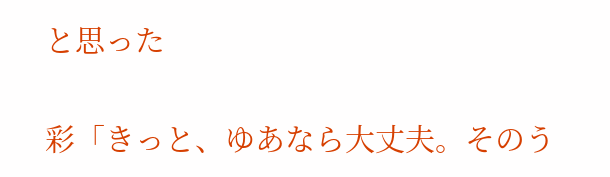と思った


彩「きっと、ゆあなら大丈夫。そのう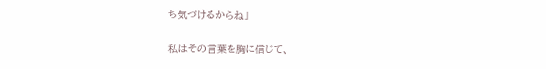ち気づけるからね」

私はその言葉を胸に信じて、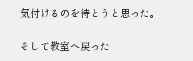気付けるのを待とうと思った。

そして教室へ戻った